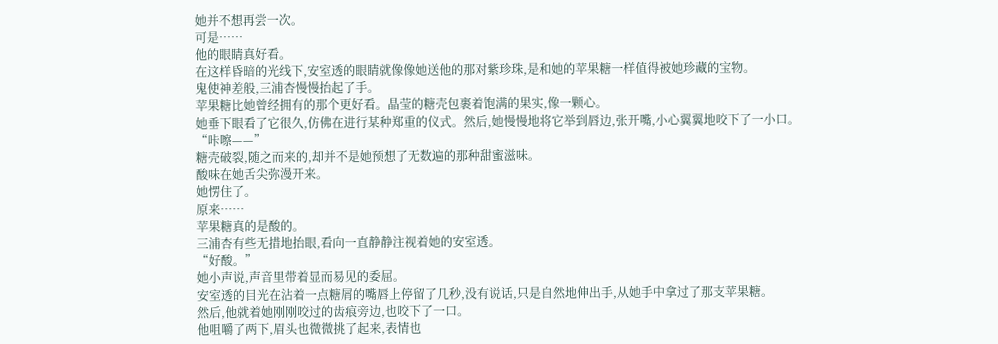她并不想再尝一次。
可是……
他的眼睛真好看。
在这样昏暗的光线下,安室透的眼睛就像像她送他的那对紫珍珠,是和她的苹果糖一样值得被她珍藏的宝物。
鬼使神差般,三浦杏慢慢抬起了手。
苹果糖比她曾经拥有的那个更好看。晶莹的糖壳包裹着饱满的果实,像一颗心。
她垂下眼看了它很久,仿佛在进行某种郑重的仪式。然后,她慢慢地将它举到唇边,张开嘴,小心翼翼地咬下了一小口。
“咔嚓——”
糖壳破裂,随之而来的,却并不是她预想了无数遍的那种甜蜜滋味。
酸味在她舌尖弥漫开来。
她愣住了。
原来……
苹果糖真的是酸的。
三浦杏有些无措地抬眼,看向一直静静注视着她的安室透。
“好酸。”
她小声说,声音里带着显而易见的委屈。
安室透的目光在沾着一点糖屑的嘴唇上停留了几秒,没有说话,只是自然地伸出手,从她手中拿过了那支苹果糖。
然后,他就着她刚刚咬过的齿痕旁边,也咬下了一口。
他咀嚼了两下,眉头也微微挑了起来,表情也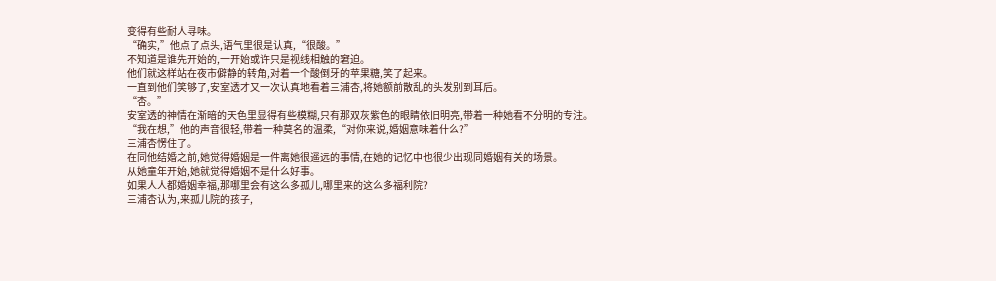变得有些耐人寻味。
“确实,”他点了点头,语气里很是认真,“很酸。”
不知道是谁先开始的,一开始或许只是视线相触的窘迫。
他们就这样站在夜市僻静的转角,对着一个酸倒牙的苹果糖,笑了起来。
一直到他们笑够了,安室透才又一次认真地看着三浦杏,将她额前散乱的头发别到耳后。
“杏。”
安室透的神情在渐暗的天色里显得有些模糊,只有那双灰紫色的眼睛依旧明亮,带着一种她看不分明的专注。
“我在想,”他的声音很轻,带着一种莫名的温柔,“对你来说,婚姻意味着什么?”
三浦杏愣住了。
在同他结婚之前,她觉得婚姻是一件离她很遥远的事情,在她的记忆中也很少出现同婚姻有关的场景。
从她童年开始,她就觉得婚姻不是什么好事。
如果人人都婚姻幸福,那哪里会有这么多孤儿,哪里来的这么多福利院?
三浦杏认为,来孤儿院的孩子,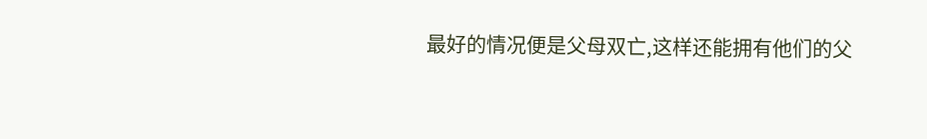最好的情况便是父母双亡,这样还能拥有他们的父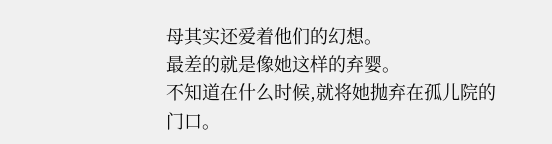母其实还爱着他们的幻想。
最差的就是像她这样的弃婴。
不知道在什么时候,就将她抛弃在孤儿院的门口。